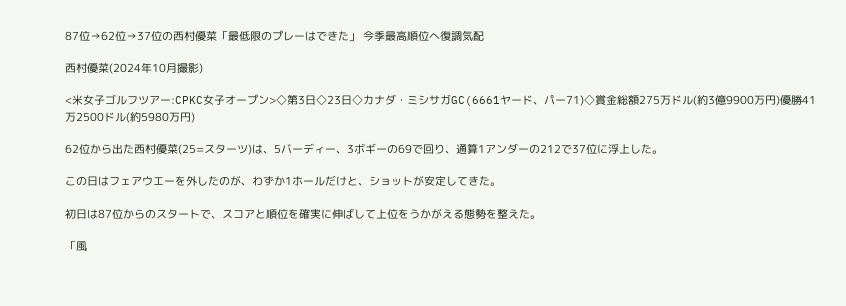87位→62位→37位の西村優菜「最低限のプレーはできた」 今季最高順位へ復調気配

西村優菜(2024年10月撮影)

<米女子ゴルフツアー:CPKC女子オープン>◇第3日◇23日◇カナダ・ミシサガGC(6661ヤード、パー71)◇賞金総額275万ドル(約3億9900万円)優勝41万2500ドル(約5980万円)

62位から出た西村優菜(25=スターツ)は、5バーディー、3ボギーの69で回り、通算1アンダーの212で37位に浮上した。

この日はフェアウエーを外したのが、わずか1ホールだけと、ショットが安定してきた。

初日は87位からのスタートで、スコアと順位を確実に伸ばして上位をうかがえる態勢を整えた。

「風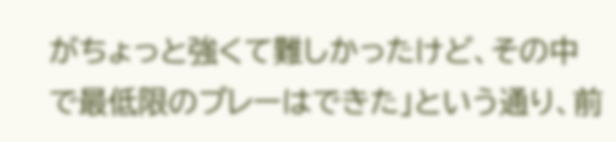がちょっと強くて難しかったけど、その中で最低限のプレーはできた」という通り、前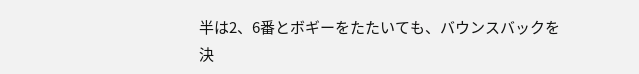半は2、6番とボギーをたたいても、バウンスバックを決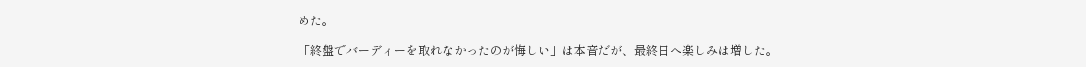めた。

「終盤でバーディーを取れなかったのが悔しい」は本音だが、最終日へ楽しみは増した。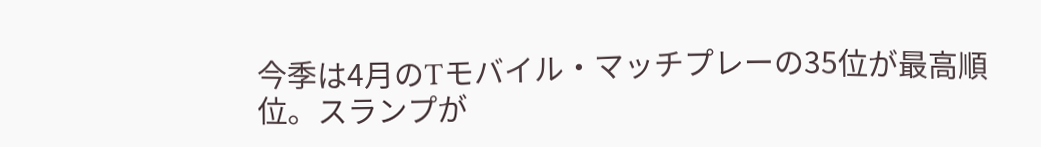今季は4月のTモバイル・マッチプレーの35位が最高順位。スランプが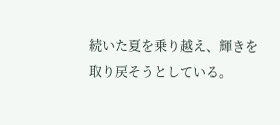続いた夏を乗り越え、輝きを取り戻そうとしている。